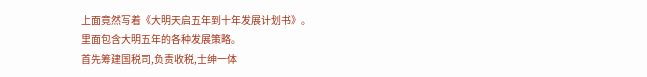上面竟然写着《大明天启五年到十年发展计划书》。
里面包含大明五年的各种发展策略。
首先筹建国税司,负责收税,士绅一体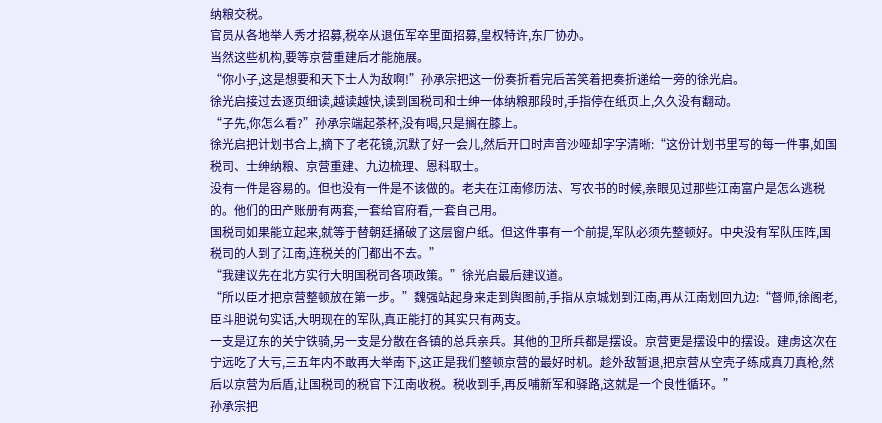纳粮交税。
官员从各地举人秀才招募,税卒从退伍军卒里面招募,皇权特许,东厂协办。
当然这些机构,要等京营重建后才能施展。
“你小子,这是想要和天下士人为敌啊!”孙承宗把这一份奏折看完后苦笑着把奏折递给一旁的徐光启。
徐光启接过去逐页细读,越读越快,读到国税司和士绅一体纳粮那段时,手指停在纸页上,久久没有翻动。
“子先,你怎么看?”孙承宗端起茶杯,没有喝,只是搁在膝上。
徐光启把计划书合上,摘下了老花镜,沉默了好一会儿,然后开口时声音沙哑却字字清晰:“这份计划书里写的每一件事,如国税司、士绅纳粮、京营重建、九边梳理、恩科取士。
没有一件是容易的。但也没有一件是不该做的。老夫在江南修历法、写农书的时候,亲眼见过那些江南富户是怎么逃税的。他们的田产账册有两套,一套给官府看,一套自己用。
国税司如果能立起来,就等于替朝廷捅破了这层窗户纸。但这件事有一个前提,军队必须先整顿好。中央没有军队压阵,国税司的人到了江南,连税关的门都出不去。”
“我建议先在北方实行大明国税司各项政策。”徐光启最后建议道。
“所以臣才把京营整顿放在第一步。”魏强站起身来走到舆图前,手指从京城划到江南,再从江南划回九边:“督师,徐阁老,臣斗胆说句实话,大明现在的军队,真正能打的其实只有两支。
一支是辽东的关宁铁骑,另一支是分散在各镇的总兵亲兵。其他的卫所兵都是摆设。京营更是摆设中的摆设。建虏这次在宁远吃了大亏,三五年内不敢再大举南下,这正是我们整顿京营的最好时机。趁外敌暂退,把京营从空壳子练成真刀真枪,然后以京营为后盾,让国税司的税官下江南收税。税收到手,再反哺新军和驿路,这就是一个良性循环。”
孙承宗把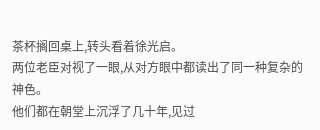茶杯搁回桌上,转头看着徐光启。
两位老臣对视了一眼,从对方眼中都读出了同一种复杂的神色。
他们都在朝堂上沉浮了几十年,见过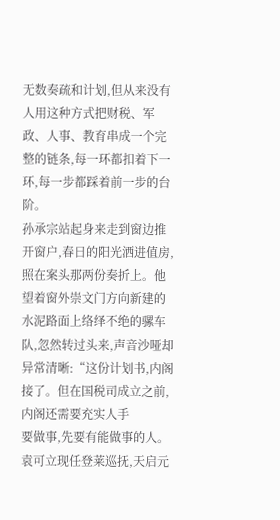无数奏疏和计划,但从来没有人用这种方式把财税、军政、人事、教育串成一个完整的链条,每一环都扣着下一环,每一步都踩着前一步的台阶。
孙承宗站起身来走到窗边推开窗户,春日的阳光洒进值房,照在案头那两份奏折上。他望着窗外崇文门方向新建的水泥路面上络绎不绝的骡车队,忽然转过头来,声音沙哑却异常清晰:“这份计划书,内阁接了。但在国税司成立之前,内阁还需要充实人手
要做事,先要有能做事的人。袁可立现任登莱巡抚,天启元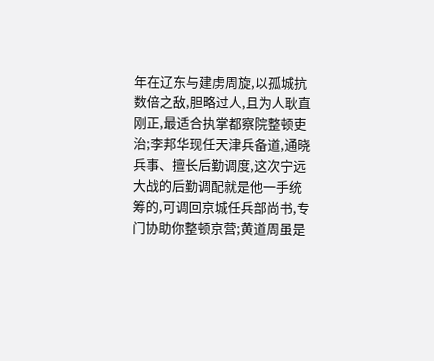年在辽东与建虏周旋,以孤城抗数倍之敌,胆略过人,且为人耿直刚正,最适合执掌都察院整顿吏治;李邦华现任天津兵备道,通晓兵事、擅长后勤调度,这次宁远大战的后勤调配就是他一手统筹的,可调回京城任兵部尚书,专门协助你整顿京营;黄道周虽是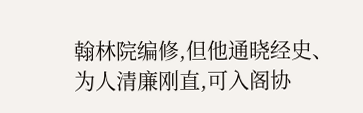翰林院编修,但他通晓经史、为人清廉刚直,可入阁协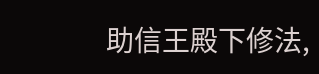助信王殿下修法,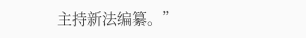主持新法编纂。”